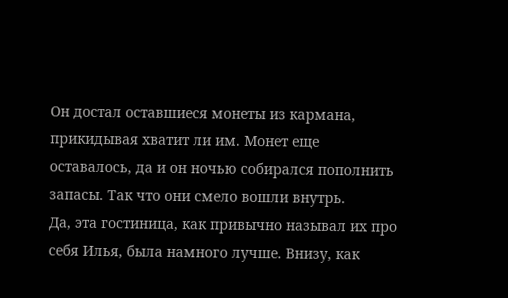Он достал оставшиеся монеты из кармана, прикидывая хватит ли им. Монет еще оставалось, да и он ночью собирался пополнить запасы. Так что они смело вошли внутрь.
Да, эта гостиница, как привычно называл их про себя Илья, была намного лучше. Внизу, как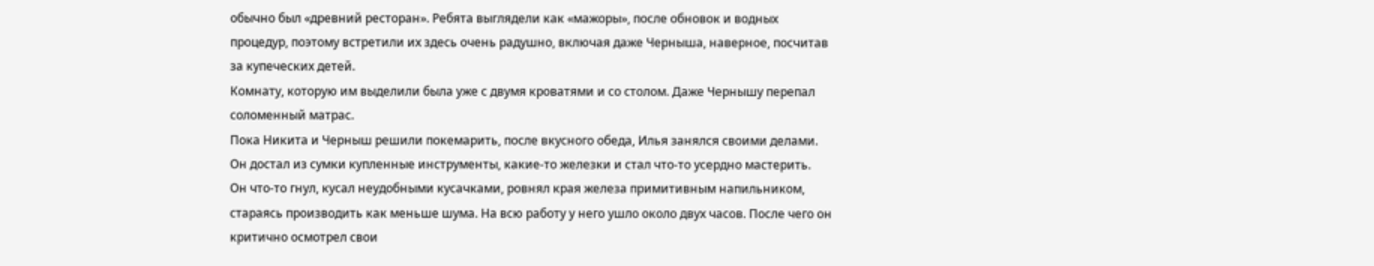обычно был «древний ресторан». Ребята выглядели как «мажоры», после обновок и водных процедур, поэтому встретили их здесь очень радушно, включая даже Черныша, наверное, посчитав за купеческих детей.
Комнату, которую им выделили была уже с двумя кроватями и со столом. Даже Чернышу перепал соломенный матрас.
Пока Никита и Черныш решили покемарить, после вкусного обеда, Илья занялся своими делами.
Он достал из сумки купленные инструменты, какие-то железки и стал что-то усердно мастерить.
Он что-то гнул, кусал неудобными кусачками, ровнял края железа примитивным напильником, стараясь производить как меньше шума. На всю работу у него ушло около двух часов. После чего он критично осмотрел свои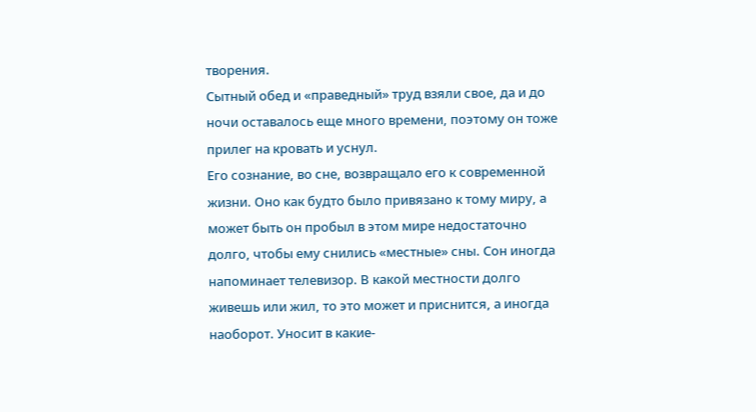творения.
Сытный обед и «праведный» труд взяли свое, да и до ночи оставалось еще много времени, поэтому он тоже прилег на кровать и уснул.
Его сознание, во сне, возвращало его к современной жизни. Оно как будто было привязано к тому миру, а может быть он пробыл в этом мире недостаточно долго, чтобы ему снились «местные» сны. Сон иногда напоминает телевизор. В какой местности долго живешь или жил, то это может и приснится, а иногда наоборот. Уносит в какие-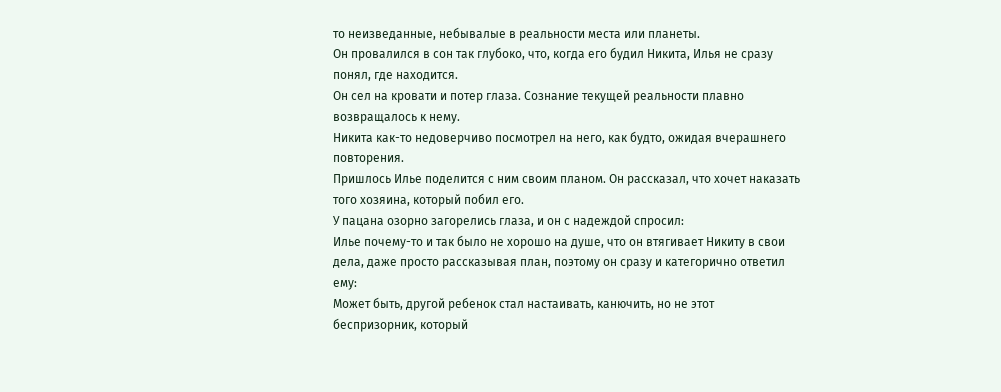то неизведанные, небывалые в реальности места или планеты.
Он провалился в сон так глубоко, что, когда его будил Никита, Илья не сразу понял, где находится.
Он сел на кровати и потер глаза. Сознание текущей реальности плавно возвращалось к нему.
Никита как-то недоверчиво посмотрел на него, как будто, ожидая вчерашнего повторения.
Пришлось Илье поделится с ним своим планом. Он рассказал, что хочет наказать того хозяина, который побил его.
У пацана озорно загорелись глаза, и он с надеждой спросил:
Илье почему-то и так было не хорошо на душе, что он втягивает Никиту в свои дела, даже просто рассказывая план, поэтому он сразу и категорично ответил ему:
Может быть, другой ребенок стал настаивать, канючить, но не этот беспризорник, который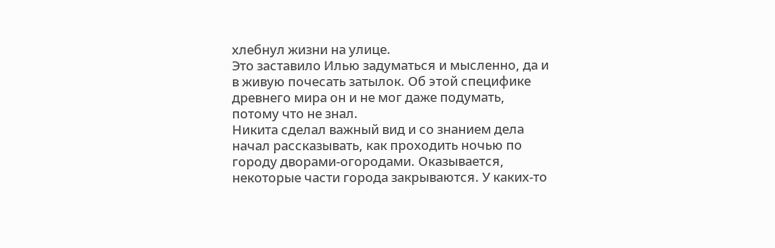хлебнул жизни на улице.
Это заставило Илью задуматься и мысленно, да и в живую почесать затылок. Об этой специфике древнего мира он и не мог даже подумать, потому что не знал.
Никита сделал важный вид и со знанием дела начал рассказывать, как проходить ночью по городу дворами-огородами. Оказывается, некоторые части города закрываются. У каких-то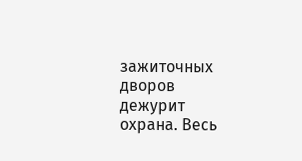зажиточных дворов дежурит охрана. Весь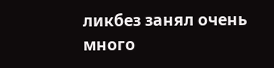ликбез занял очень много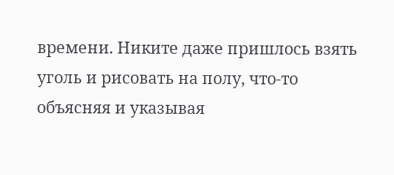времени. Никите даже пришлось взять уголь и рисовать на полу, что-то объясняя и указывая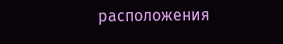расположения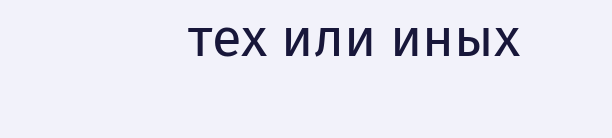тех или иных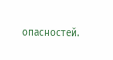опасностей.